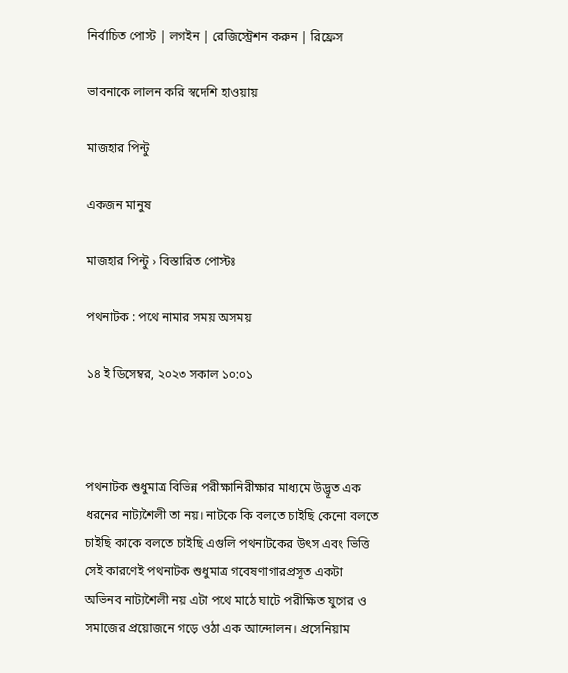নির্বাচিত পোস্ট | লগইন | রেজিস্ট্রেশন করুন | রিফ্রেস

ভাবনাকে লালন করি স্বদেশি হাওয়ায়

মাজহার পিন্টু

একজন মানুষ

মাজহার পিন্টু › বিস্তারিত পোস্টঃ

পথনাটক : পথে নামার সময় অসময়

১৪ ই ডিসেম্বর, ২০২৩ সকাল ১০:০১



পথনাটক শুধুমাত্র বিভিন্ন পরীক্ষানিরীক্ষার মাধ্যমে উদ্ভূত এক ধরনের নাট্যশৈলী তা নয়। নাটকে কি বলতে চাইছি কেনো বলতে চাইছি কাকে বলতে চাইছি এগুলি পথনাটকের উৎস এবং ভিত্তি সেই কারণেই পথনাটক শুধুমাত্র গবেষণাগারপ্রসূত একটা অভিনব নাট্যশৈলী নয় এটা পথে মাঠে ঘাটে পরীক্ষিত যুগের ও সমাজের প্রয়োজনে গড়ে ওঠা এক আন্দোলন। প্রসেনিয়াম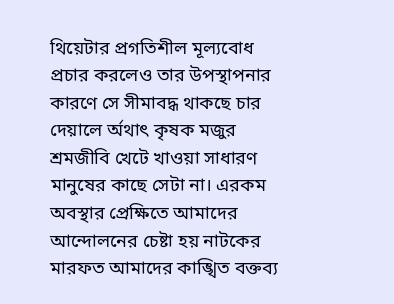থিয়েটার প্রগতিশীল মূল্যবোধ প্রচার করলেও তার উপস্থাপনার কারণে সে সীমাবদ্ধ থাকছে চার দেয়ালে র্অথাৎ কৃষক মজুর শ্রমজীবি খেটে খাওয়া সাধারণ মানুষের কাছে সেটা না। এরকম অবস্থার প্রেক্ষিতে আমাদের আন্দোলনের চেষ্টা হয় নাটকের মারফত আমাদের কাঙ্খিত বক্তব্য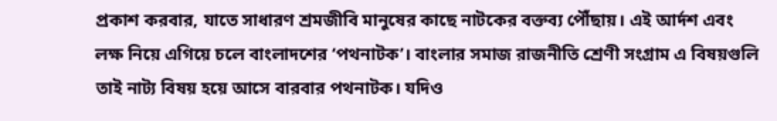প্রকাশ করবার, যাতে সাধারণ শ্রমজীবি মানুষের কাছে নাটকের বক্তব্য পৌঁছায়। এই আর্দশ এবং লক্ষ নিয়ে এগিয়ে চলে বাংলাদশের ‘পথনাটক’। বাংলার সমাজ রাজনীতি শ্রেণী সংগ্রাম এ বিষয়গুলি তাই নাট্য বিষয় হয়ে আসে বারবার পথনাটক। যদিও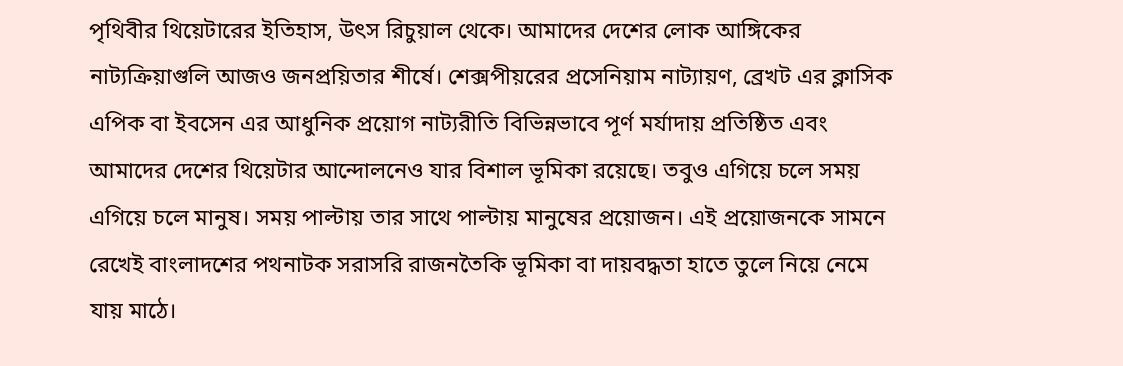পৃথিবীর থিয়েটারের ইতিহাস, উৎস রিচুয়াল থেকে। আমাদের দেশের লোক আঙ্গিকের নাট্যক্রিয়াগুলি আজও জনপ্রয়িতার শীর্ষে। শেক্সপীয়রের প্রসেনিয়াম নাট্যায়ণ, ব্রেখট এর ক্লাসিক এপিক বা ইবসেন এর আধুনিক প্রয়োগ নাট্যরীতি বিভিন্নভাবে পূর্ণ মর্যাদায় প্রতিষ্ঠিত এবং আমাদের দেশের থিয়েটার আন্দোলনেও যার বিশাল ভূমিকা রয়েছে। তবুও এগিয়ে চলে সময় এগিয়ে চলে মানুষ। সময় পাল্টায় তার সাথে পাল্টায় মানুষের প্রয়োজন। এই প্রয়োজনকে সামনে রেখেই বাংলাদশের পথনাটক সরাসরি রাজনতৈকি ভূমিকা বা দায়বদ্ধতা হাতে তুলে নিয়ে নেমে যায় মাঠে।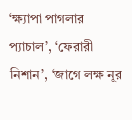‘ক্ষ্যাপা পাগলার প্যাচাল’, ‘ফেরারী নিশান’, ‘জাগে লক্ষ নূর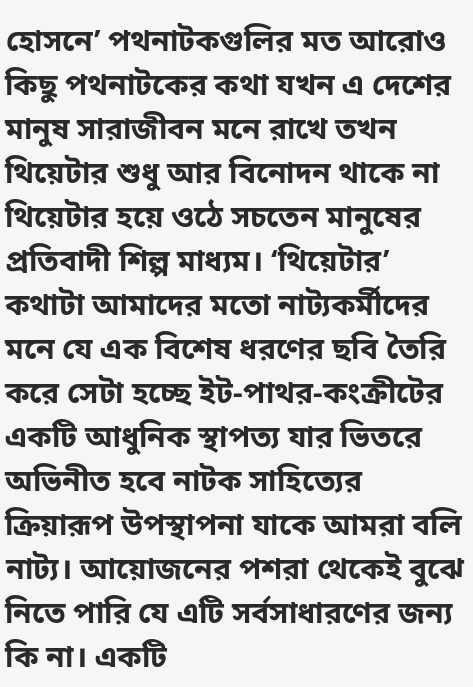হোসনে’ পথনাটকগুলির মত আরোও কিছু পথনাটকের কথা যখন এ দেশের মানুষ সারাজীবন মনে রাখে তখন থিয়েটার শুধু আর বিনোদন থাকে না থিয়েটার হয়ে ওঠে সচতেন মানুষের প্রতিবাদী শিল্প মাধ্যম। ‘থিয়েটার’ কথাটা আমাদের মতো নাট্যকর্মীদের মনে যে এক বিশেষ ধরণের ছবি তৈরি করে সেটা হচ্ছে ইট-পাথর-কংক্রীটের একটি আধুনিক স্থাপত্য যার ভিতরে অভিনীত হবে নাটক সাহিত্যের ক্রিয়ারূপ উপস্থাপনা যাকে আমরা বলি নাট্য। আয়োজনের পশরা থেকেই বুঝে নিতে পারি যে এটি সর্বসাধারণের জন্য কি না। একটি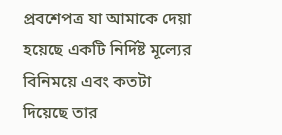প্রবশেপত্র যা আমাকে দেয়া হয়েছে একটি নির্দিষ্ট মূল্যের বিনিময়ে এবং কতটা দিয়েছে তার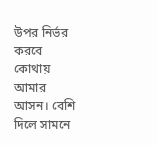উপর নির্ভর করবে কোথায় আমার আসন। বেশি দিলে সামনে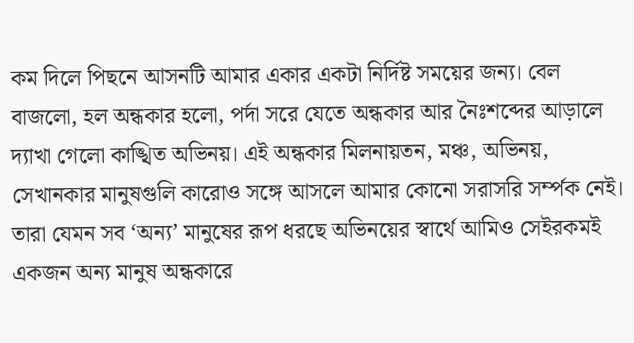কম দিলে পিছনে আসনটি আমার একার একটা নির্দিষ্ট সময়ের জন্য। বেল বাজলো, হল অন্ধকার হলো, পর্দা সরে যেতে অন্ধকার আর নৈঃশব্দের আড়ালে দ্যাখা গেলো কাঙ্খিত অভিনয়। এই অন্ধকার মিলনায়তন, মঞ্চ, অভিনয়, সেখানকার মানুষগুলি কারোও সঙ্গে আসলে আমার কোনো সরাসরি সর্ম্পক নেই। তারা যেমন সব ‘অন্য’ মানুষের রূপ ধরছে অভিনয়ের স্বার্থে আমিও সেইরকমই একজন অন্য মানুষ অন্ধকারে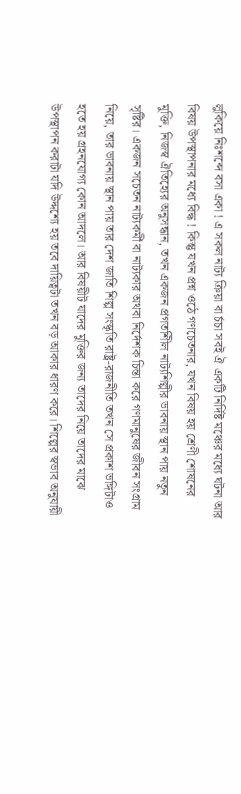লুকিয়ে নিঃশব্দে বসা একা ! এ সকল নাট্য ক্রিয়া বা র্চচা সবই ঐ একটি নির্দিষ্ট মঞ্চের মধ্যে ঘটনা আর বিষয় উপস্থাপনার মধ্যে বিদ্ধ ! কিন্তু যখন প্রশ্ন ওঠে গণচেতনার, যখন বিষয় হয় শ্রেণী শোষনের মুক্তি, নিজস্ব ঐতিহ্যের অনুসন্ধান, তখন একজন প্রগতশিীল নাট্যশিল্পীর ভাবনায় স্থান পায় নতুন সৃষ্টির। একজন সচেতন নাট্যকর্মী বা নাট্যকার অথবা নির্দেশক চিন্তা করে গণমানুষের জীবন সংগ্রাম নিয়ে, তার ভাবনায় স্থান পায় তার দেশ জাতি শিল্প সংস্কৃতি রাষ্ট্র-রাজনীতি তখন সে প্রকাশ ভঙ্গিটাও হতে হয় গ্রহনযোগ্য কোন আদলে। আর বিষয়ীট যাদের মুক্তির জন্য তাদের নিয়ে তাদের মাঝে উপস্থাপন করাটা যদি উদ্দশ্যে হয় তবে দায়িত্বটা তখন বড় আকার ধারণ করে। শিল্পের স্বভাব অনুযায়ী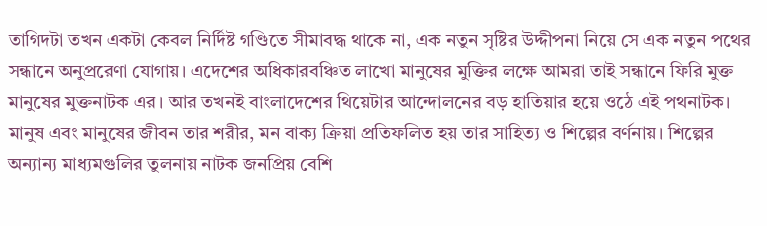তাগিদটা তখন একটা কেবল নির্দিষ্ট গণ্ডিতে সীমাবদ্ধ থাকে না, এক নতুন সৃষ্টির উদ্দীপনা নিয়ে সে এক নতুন পথের সন্ধানে অনুপ্ররেণা যোগায়। এদেশের অধিকারবঞ্চিত লাখো মানুষের মুক্তির লক্ষে আমরা তাই সন্ধানে ফিরি মুক্ত মানুষের মুক্তনাটক এর। আর তখনই বাংলাদেশের থিয়েটার আন্দোলনের বড় হাতিয়ার হয়ে ওঠে এই পথনাটক।
মানুষ এবং মানুষের জীবন তার শরীর, মন বাক্য ক্রিয়া প্রতিফলিত হয় তার সাহিত্য ও শিল্পের বর্ণনায়। শিল্পের অন্যান্য মাধ্যমগুলির তুলনায় নাটক জনপ্রিয় বেশি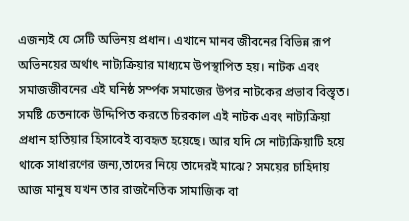এজন্যই যে সেটি অভিনয় প্রধান। এখানে মানব জীবনের বিভিন্ন রূপ অভিনয়ের অর্থাৎ নাট্যক্রিয়ার মাধ্যমে উপস্থাপিত হয়। নাটক এবং সমাজজীবনের এই ঘনিষ্ঠ সর্ম্পক সমাজের উপর নাটকের প্রভাব বিস্তৃত। সমষ্টি চেতনাকে উদ্দিপিত করতে চিরকাল এই নাটক এবং নাট্যক্রিয়া প্রধান হাতিয়ার হিসাবেই ব্যবহৃত হয়েছে। আর যদি সে নাট্যক্রিয়াটি হয়ে থাকে সাধারণের জন্য,তাদের নিয়ে তাদেরই মাঝে? সময়ের চাহিদায় আজ মানুষ যখন তার রাজনৈতিক সামাজিক বা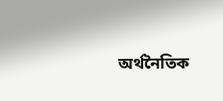অর্থনৈতিক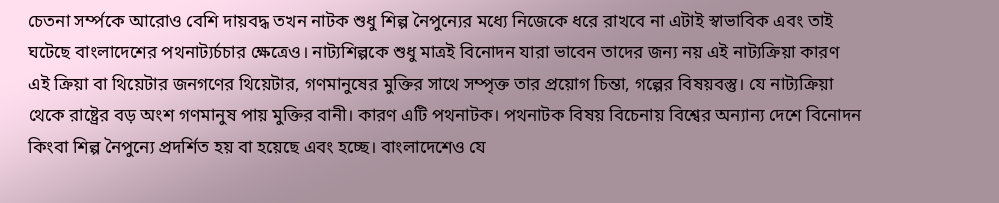চেতনা সর্ম্পকে আরোও বেশি দায়বদ্ধ তখন নাটক শুধু শিল্প নৈপুন্যের মধ্যে নিজেকে ধরে রাখবে না এটাই স্বাভাবিক এবং তাই ঘটেছে বাংলাদেশের পথনাট্যর্চচার ক্ষেত্রেও। নাট্যশিল্পকে শুধু মাত্রই বিনোদন যারা ভাবেন তাদের জন্য নয় এই নাট্যক্রিয়া কারণ এই ক্রিয়া বা থিয়েটার জনগণের থিয়েটার, গণমানুষের মুক্তির সাথে সম্পৃক্ত তার প্রয়োগ চিন্তা, গল্পের বিষয়বস্তু। যে নাট্যক্রিয়া থেকে রাষ্ট্রের বড় অংশ গণমানুষ পায় মুক্তির বানী। কারণ এটি পথনাটক। পথনাটক বিষয় বিচেনায় বিশ্বের অন্যান্য দেশে বিনোদন কিংবা শিল্প নৈপুন্যে প্রদর্শিত হয় বা হয়েছে এবং হচ্ছে। বাংলাদেশেও যে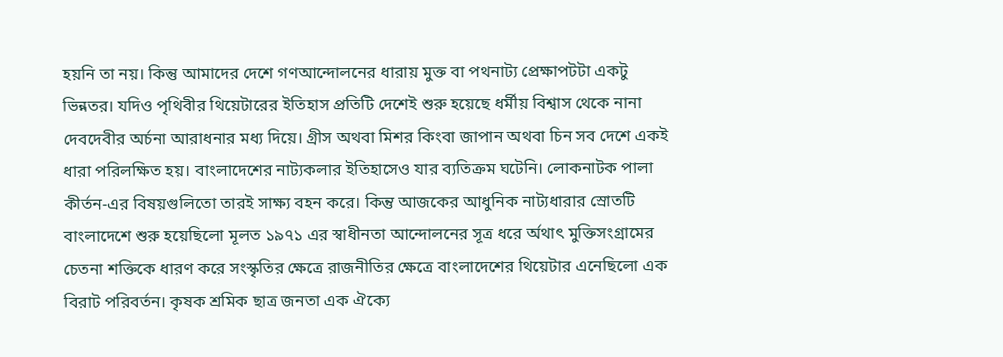হয়নি তা নয়। কিন্তু আমাদের দেশে গণআন্দোলনের ধারায় মুক্ত বা পথনাট্য প্রেক্ষাপটটা একটু ভিন্নতর। যদিও পৃথিবীর থিয়েটারের ইতিহাস প্রতিটি দেশেই শুরু হয়েছে ধর্মীয় বিশ্বাস থেকে নানা দেবদেবীর অর্চনা আরাধনার মধ্য দিয়ে। গ্রীস অথবা মিশর কিংবা জাপান অথবা চিন সব দেশে একই ধারা পরিলক্ষিত হয়। বাংলাদেশের নাট্যকলার ইতিহাসেও যার ব্যতিক্রম ঘটেনি। লোকনাটক পালা কীর্তন-এর বিষয়গুলিতো তারই সাক্ষ্য বহন করে। কিন্তু আজকের আধুনিক নাট্যধারার স্রোতটি বাংলাদেশে শুরু হয়েছিলো মূলত ১৯৭১ এর স্বাধীনতা আন্দোলনের সূত্র ধরে র্অথাৎ মুক্তিসংগ্রামের চেতনা শক্তিকে ধারণ করে সংস্কৃতির ক্ষেত্রে রাজনীতির ক্ষেত্রে বাংলাদেশের থিয়েটার এনেছিলো এক বিরাট পরিবর্তন। কৃষক শ্রমিক ছাত্র জনতা এক ঐক্যে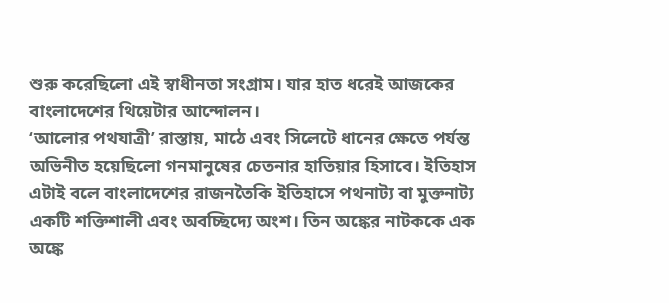শুরু করেছিলো এই স্বাধীনতা সংগ্রাম। যার হাত ধরেই আজকের বাংলাদেশের থিয়েটার আন্দোলন।
‘আলোর পথযাত্রী’ রাস্তায়, মাঠে এবং সিলেটে ধানের ক্ষেতে পর্যন্ত অভিনীত হয়েছিলো গনমানুষের চেতনার হাতিয়ার হিসাবে। ইতিহাস এটাই বলে বাংলাদেশের রাজনতৈকি ইতিহাসে পথনাট্য বা মুক্তনাট্য একটি শক্তিশালী এবং অবচ্ছিদ্যে অংশ। তিন অঙ্কের নাটককে এক অঙ্কে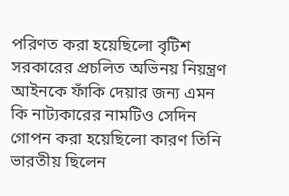পরিণত করা হয়েছিলো বৃটিশ সরকারের প্রচলিত অভিনয় নিয়ন্ত্রণ আইনকে ফাঁকি দেয়ার জন্য এমন কি নাট্যকারের নামটিও সেদিন গোপন করা হয়েছিলো কারণ তিনি ভারতীয় ছিলেন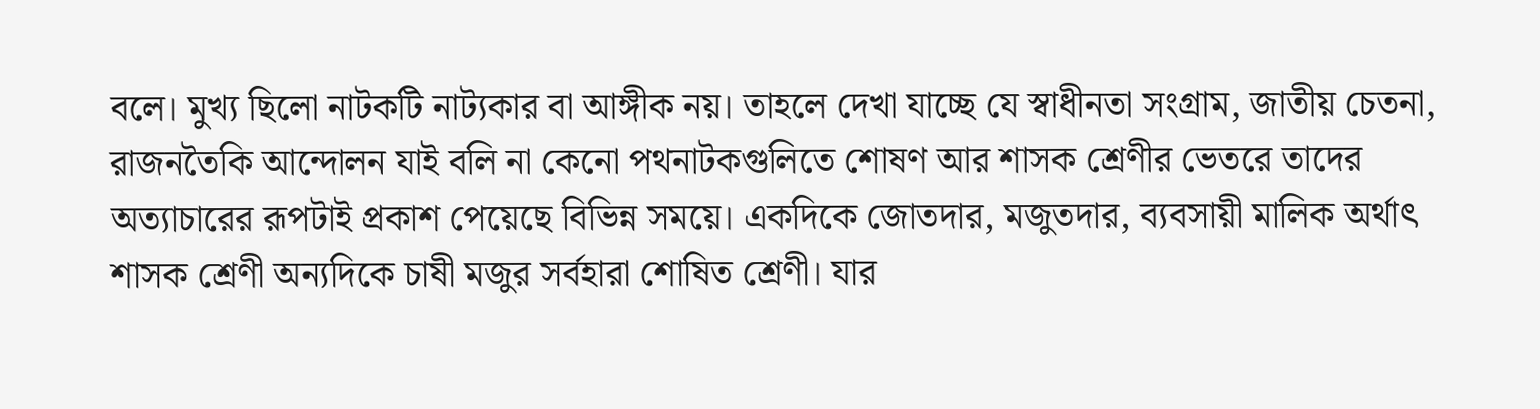বলে। মুখ্য ছিলো নাটকটি নাট্যকার বা আঙ্গীক নয়। তাহলে দেখা যাচ্ছে যে স্বাধীনতা সংগ্রাম, জাতীয় চেতনা, রাজনতৈকি আন্দোলন যাই বলি না কেনো পথনাটকগুলিতে শোষণ আর শাসক শ্রেণীর ভেতরে তাদের অত্যাচারের রূপটাই প্রকাশ পেয়েছে বিভিন্ন সময়ে। একদিকে জোতদার, মজুতদার, ব্যবসায়ী মালিক অর্থাৎ শাসক শ্রেণী অন্যদিকে চাষী মজুর সর্বহারা শোষিত শ্রেণী। যার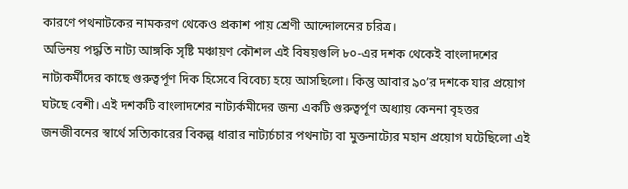কারণে পথনাটকের নামকরণ থেকেও প্রকাশ পায় শ্রেণী আন্দোলনের চরিত্র।
অভিনয় পদ্ধতি নাট্য আঙ্গকি সৃষ্টি মঞ্চায়ণ কৌশল এই বিষয়গুলি ৮০-এর দশক থেকেই বাংলাদশের নাট্যকর্মীদের কাছে গুরুত্বর্পূণ দিক হিসেবে বিবেচ্য হয়ে আসছিলো। কিন্তু আবার ৯০’র দশকে যার প্রয়োগ ঘটছে বেশী। এই দশকটি বাংলাদশের নাট্যর্কমীদের জন্য একটি গুরুত্বর্পূণ অধ্যায় কেননা বৃহত্তর জনজীবনের স্বার্থে সত্যিকারের বিকল্প ধারার নাট্যর্চচার পথনাট্য বা মুক্তনাট্যের মহান প্রয়োগ ঘটেছিলো এই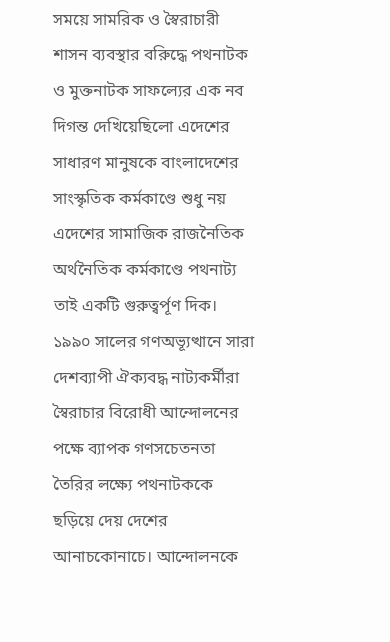সময়ে সামরিক ও স্বৈরাচারী শাসন ব্যবস্থার বরিুদ্ধে পথনাটক ও মুক্তনাটক সাফল্যের এক নব দিগন্ত দেখিয়েছিলো এদেশের সাধারণ মানুষকে বাংলাদেশের সাংস্কৃতিক কর্মকাণ্ডে শুধু নয় এদেশের সামাজিক রাজনৈতিক অর্থনৈতিক কর্মকাণ্ডে পথনাট্য তাই একটি গুরুত্বর্পূণ দিক।
১৯৯০ সালের গণঅভ্যূত্থানে সারা দেশব্যাপী ঐক্যবদ্ধ নাট্যকর্মীরা স্বৈরাচার বিরোধী আন্দোলনের পক্ষে ব্যাপক গণসচেতনতা তৈরির লক্ষ্যে পথনাটককে ছড়িয়ে দেয় দেশের আনাচকোনাচে। আন্দোলনকে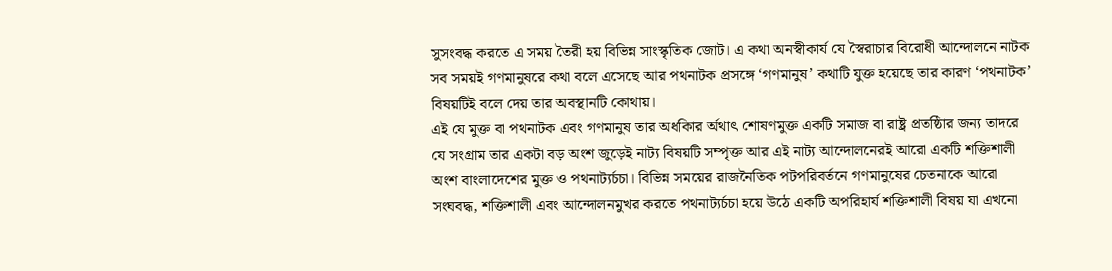সুসংবদ্ধ করতে এ সময় তৈরী হয় বিভিন্ন সাংস্কৃতিক জোট। এ কথা অনস্বীকার্য যে স্বৈরাচার বিরোধী আন্দোলনে নাটক সব সময়ই গণমানুষরে কথা বলে এসেছে আর পথনাটক প্রসঙ্গে ‘গণমানুষ’ কথাটি যুক্ত হয়েছে তার কারণ ‘পথনাটক’ বিষয়টিই বলে দেয় তার অবস্থানটি কোথায়।
এই যে মুক্ত বা পথনাটক এবং গণমানুষ তার অধকিার র্অথাৎ শোষণমুক্ত একটি সমাজ বা রাষ্ট্র প্রতষ্ঠিার জন্য তাদরে যে সংগ্রাম তার একটা বড় অংশ জুড়েই নাট্য বিষয়টি সম্পৃক্ত আর এই নাট্য আন্দোলনেরই আরো একটি শক্তিশালী অংশ বাংলাদেশের মুক্ত ও পথনাট্যর্চচা। বিভিন্ন সময়ের রাজনৈতিক পটপরিবর্তনে গণমানুষের চেতনাকে আরো সংঘবদ্ধ, শক্তিশালী এবং আন্দোলনমুখর করতে পথনাট্যর্চচা হয়ে উঠে একটি অপরিহার্য শক্তিশালী বিষয় যা এখনো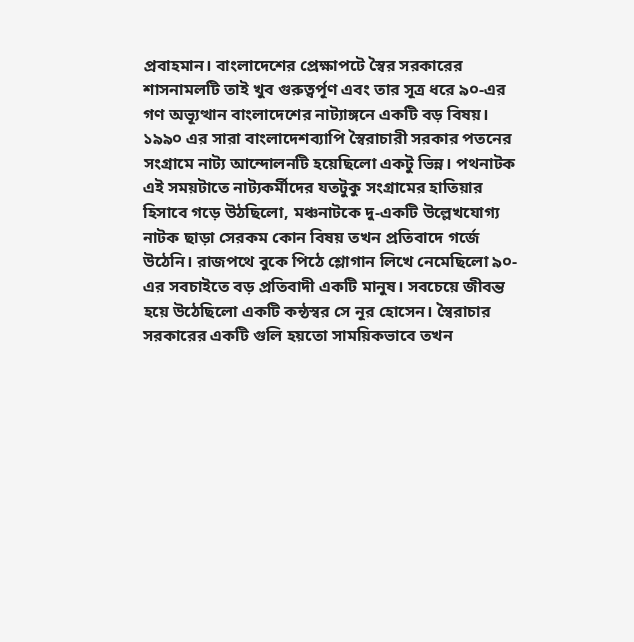প্রবাহমান। বাংলাদেশের প্রেক্ষাপটে স্বৈর সরকারের শাসনামলটি তাই খুব গুরুত্বর্পূণ এবং তার সূত্র ধরে ৯০-এর গণ অভ্যূত্থান বাংলাদেশের নাট্যাঙ্গনে একটি বড় বিষয়।
১৯৯০ এর সারা বাংলাদেশব্যাপি স্বৈরাচারী সরকার পতনের সংগ্রামে নাট্য আন্দোলনটি হয়েছিলো একটু ভিন্ন। পথনাটক এই সময়টাতে নাট্যকর্মীদের যতটুকু সংগ্রামের হাতিয়ার হিসাবে গড়ে উঠছিলো, মঞ্চনাটকে দু-একটি উল্লেখযোগ্য নাটক ছাড়া সেরকম কোন বিষয় তখন প্রতিবাদে গর্জে উঠেনি। রাজপথে বুকে পিঠে শ্লোগান লিখে নেমেছিলো ৯০-এর সবচাইতে বড় প্রতিবাদী একটি মানুষ। সবচেয়ে জীবন্ত হয়ে উঠেছিলো একটি কন্ঠস্বর সে নূর হোসেন। স্বৈরাচার সরকারের একটি গুলি হয়তো সাময়িকভাবে তখন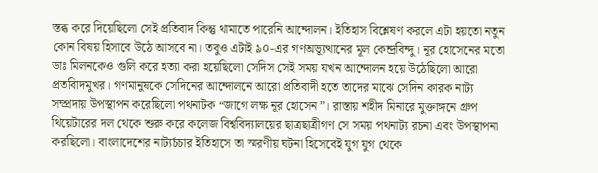স্তব্ধ করে দিয়েছিলো সেই প্রতিবাদ কিন্তু থামাতে পারেনি আন্দোলন। ইতিহাস বিশ্লেষণ করলে এটা হয়তো নতুন কোন বিষয় হিসাবে উঠে আসবে না। তবুও এটাই ৯০-এর গণঅভ্যূত্থানের মূল কেন্দ্রবিন্দু। নূর হোসেনের মতো ডাঃ মিলনকেও গুলি করে হত্যা করা হয়েছিলো সেদিস সেই সময় যখন আন্দোলন হয়ে উঠেছিলো আরো প্রতবিাদমুখর। গণমানুষকে সেদিনের আন্দোলনে আরো প্রতিবাদী হতে তাদের মাঝে সেদিন কারক নাট্য সম্প্রদায় উপস্থাপন করেছিলো পথনাটক “জাগে লক্ষ নূর হোসেন”। রাস্তায় শহীদ মিনারে মুক্তাঙ্গনে গ্রুপ থিয়েটারের দল থেকে শুরু করে কলেজ বিশ্ববিদ্যালয়ের ছাত্রছাত্রীগণ সে সময় পথনাট্য রচনা এবং উপস্থাপনা করছিলো। বাংলাদেশের নাট্যর্চচার ইতিহাসে তা স্মরণীয় ঘটনা হিসেবেই যুগ যুগ থেকে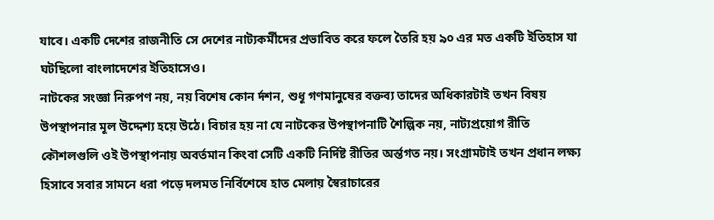যাবে। একটি দেশের রাজনীতি সে দেশের নাট্যকর্মীদের প্রভাবিত করে ফলে তৈরি হয় ৯০ এর মত একটি ইতিহাস যা ঘটছিলো বাংলাদেশের ইতিহাসেও।
নাটকের সংজ্ঞা নিরুপণ নয়, নয় বিশেষ কোন র্দশন, শুধূ গণমানুষের বক্তব্য তাদের অধিকারটাই তখন বিষয় উপস্থাপনার মূল উদ্দেশ্য হয়ে উঠে। বিচার হয় না যে নাটকের উপস্থাপনাটি শৈল্পিক নয়, নাট্যপ্রয়োগ রীতি কৌশলগুলি ওই উপস্থাপনায় অবর্তমান কিংবা সেটি একটি নির্দিষ্ট রীতির অর্ন্তগত নয়। সংগ্রামটাই তখন প্রধান লক্ষ্য হিসাবে সবার সামনে ধরা পড়ে দলমত নির্বিশেষে হাত মেলায় স্বৈরাচারের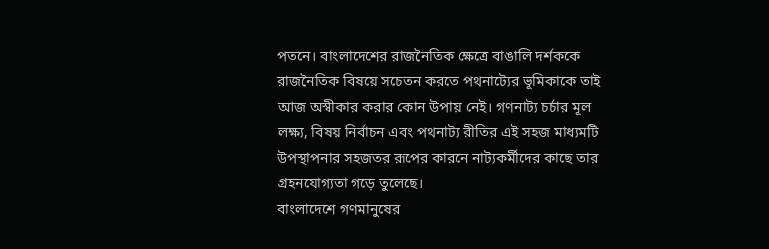পতনে। বাংলাদেশের রাজনৈতিক ক্ষেত্রে বাঙালি দর্শককে রাজনৈতিক বিষয়ে সচেতন করতে পথনাট্যের ভূমিকাকে তাই আজ অস্বীকার করার কোন উপায় নেই। গণনাট্য চর্চার মূল লক্ষ্য, বিষয় নির্বাচন এবং পথনাট্য রীতির এই সহজ মাধ্যমটি উপস্থাপনার সহজতর রূপের কারনে নাট্যকর্মীদের কাছে তার গ্রহনযোগ্যতা গড়ে তুলেছে।
বাংলাদেশে গণমানুষের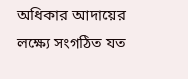অধিকার আদায়ের লক্ষ্যে সংগঠিত যত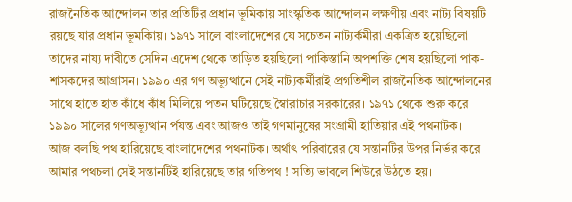রাজনৈতিক আন্দোলন তার প্রতিটির প্রধান ভূমিকায় সাংস্কৃতিক আন্দোলন লক্ষণীয় এবং নাট্য বিষয়টি রয়ছে যার প্রধান ভূমকিায়। ১৯৭১ সালে বাংলাদেশের যে সচেতন নাট্যর্কমীরা একত্রিত হয়েছিলো তাদের নায্য দাবীতে সেদিন এদেশ থেকে তাড়িত হয়ছিলো পাকিস্তানি অপশক্তি শেষ হয়ছিলো পাক-শাসকদের আগ্রাসন। ১৯৯০ এর গণ অভ্যূত্থানে সেই নাট্যকর্মীরাই প্রগতিশীল রাজনৈতিক আন্দোলনের সাথে হাতে হাত কাঁধে কাঁধ মিলিয়ে পতন ঘটিয়েছে স্বৈারাচার সরকারের। ১৯৭১ থেকে শুরু করে ১৯৯০ সালের গণঅভ্যূত্থান র্পযন্ত এবং আজও তাই গণমানুষের সংগ্রামী হাতিয়ার এই পথনাটক।
আজ বলছি পথ হারিয়েছে বাংলাদেশের পথনাটক। অর্থাৎ পরিবারের যে সন্তানটির উপর নির্ভর করে আমার পথচলা সেই সন্তানটিই হারিয়েছে তার গতিপথ ! সত্যি ভাবলে শিউরে উঠতে হয়।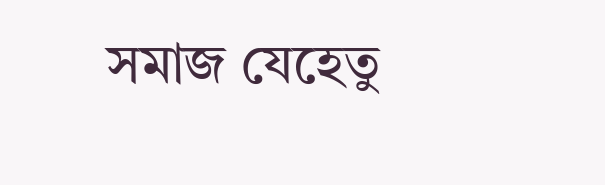সমাজ যেহেতু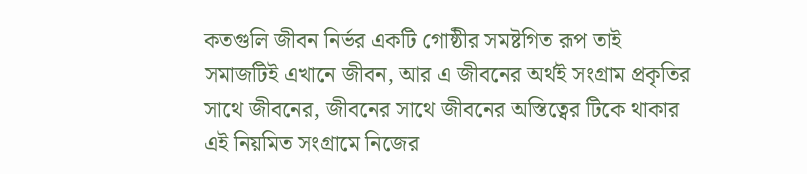কতগুলি জীবন নির্ভর একটি গোষ্ঠীর সমষ্টগিত রূপ তাই সমাজটিই এখানে জীবন, আর এ জীবনের অর্থই সংগ্রাম প্রকৃতির সাথে জীবনের, জীবনের সাথে জীবনের অস্তিত্বের টিকে থাকার এই নিয়মিত সংগ্রামে নিজের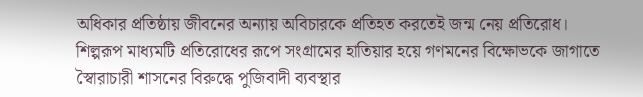অধিকার প্রতিষ্ঠায় জীবনের অন্যায় অবিচারকে প্রতিহত করতেই জন্ম নেয় প্রতিরোধ। শিল্পরূপ মাধ্যমটি প্রতিরোধের রূপে সংগ্রামের হাতিয়ার হয়ে গণমনের বিক্ষোভকে জাগাতে স্বৈারাচারী শাসনের বিরুদ্ধে পুজিবাদী ব্যবস্থার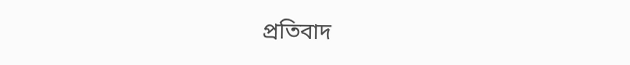প্রতিবাদ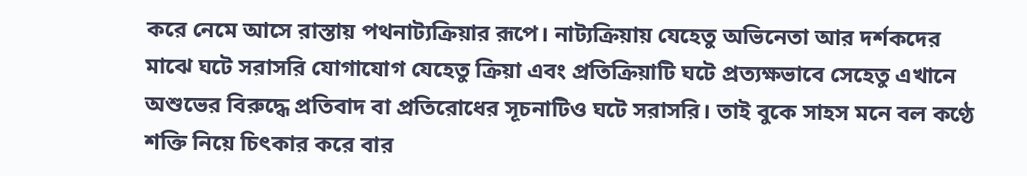করে নেমে আসে রাস্তায় পথনাট্যক্রিয়ার রূপে। নাট্যক্রিয়ায় যেহেতু অভিনেতা আর দর্শকদের মাঝে ঘটে সরাসরি যোগাযোগ যেহেতু ক্রিয়া এবং প্রতিক্রিয়াটি ঘটে প্রত্যক্ষভাবে সেহেতু এখানে অশুভের বিরুদ্ধে প্রতিবাদ বা প্রতিরোধের সূচনাটিও ঘটে সরাসরি। তাই বুকে সাহস মনে বল কণ্ঠে শক্তি নিয়ে চিৎকার করে বার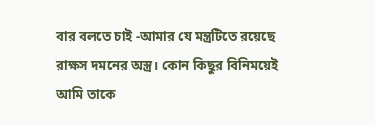বার বলতে চাই -আমার যে মন্ত্রটিতে রয়েছে রাক্ষস দমনের অস্ত্র। কোন কিছুর বিনিময়েই আমি তাকে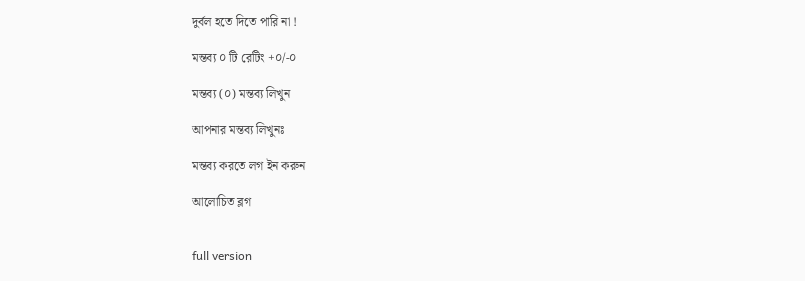দুর্বল হতে দিতে পারি না !

মন্তব্য ০ টি রেটিং +০/-০

মন্তব্য (০) মন্তব্য লিখুন

আপনার মন্তব্য লিখুনঃ

মন্তব্য করতে লগ ইন করুন

আলোচিত ব্লগ


full version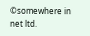©somewhere in net ltd.